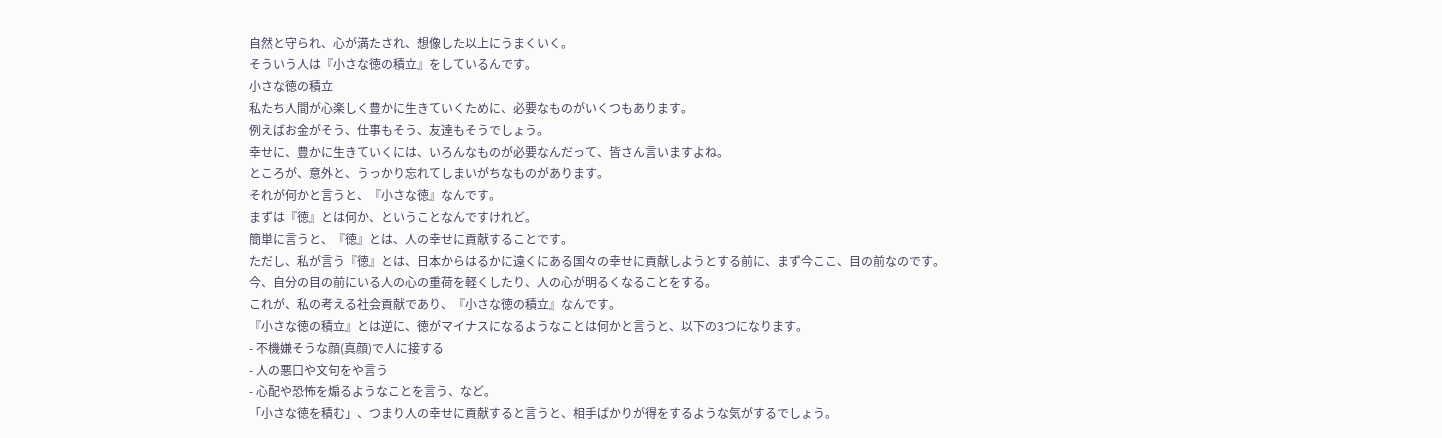自然と守られ、心が満たされ、想像した以上にうまくいく。
そういう人は『小さな徳の積立』をしているんです。
小さな徳の積立
私たち人間が心楽しく豊かに生きていくために、必要なものがいくつもあります。
例えばお金がそう、仕事もそう、友達もそうでしょう。
幸せに、豊かに生きていくには、いろんなものが必要なんだって、皆さん言いますよね。
ところが、意外と、うっかり忘れてしまいがちなものがあります。
それが何かと言うと、『小さな徳』なんです。
まずは『徳』とは何か、ということなんですけれど。
簡単に言うと、『徳』とは、人の幸せに貢献することです。
ただし、私が言う『徳』とは、日本からはるかに遠くにある国々の幸せに貢献しようとする前に、まず今ここ、目の前なのです。
今、自分の目の前にいる人の心の重荷を軽くしたり、人の心が明るくなることをする。
これが、私の考える社会貢献であり、『小さな徳の積立』なんです。
『小さな徳の積立』とは逆に、徳がマイナスになるようなことは何かと言うと、以下の3つになります。
- 不機嫌そうな顔(真顔)で人に接する
- 人の悪口や文句をや言う
- 心配や恐怖を煽るようなことを言う、など。
「小さな徳を積む」、つまり人の幸せに貢献すると言うと、相手ばかりが得をするような気がするでしょう。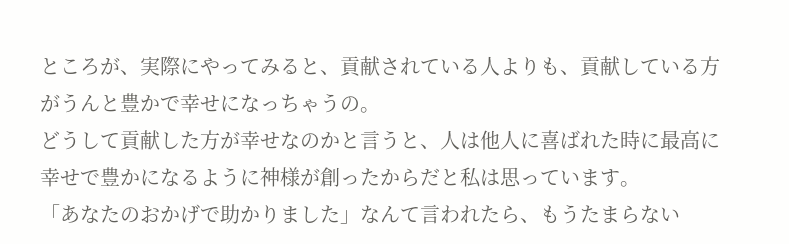ところが、実際にやってみると、貢献されている人よりも、貢献している方がうんと豊かで幸せになっちゃうの。
どうして貢献した方が幸せなのかと言うと、人は他人に喜ばれた時に最高に幸せで豊かになるように神様が創ったからだと私は思っています。
「あなたのおかげで助かりました」なんて言われたら、もうたまらない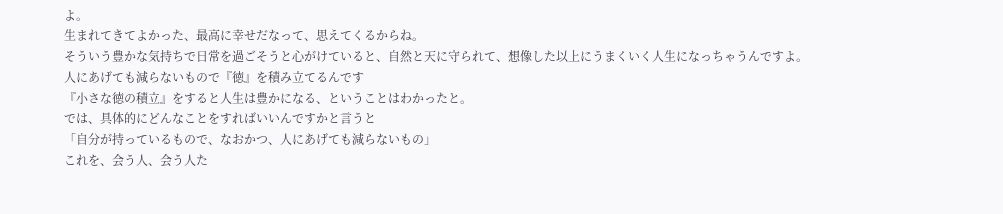よ。
生まれてきてよかった、最高に幸せだなって、思えてくるからね。
そういう豊かな気持ちで日常を過ごそうと心がけていると、自然と天に守られて、想像した以上にうまくいく人生になっちゃうんですよ。
人にあげても減らないもので『徳』を積み立てるんです
『小さな徳の積立』をすると人生は豊かになる、ということはわかったと。
では、具体的にどんなことをすればいいんですかと言うと
「自分が持っているもので、なおかつ、人にあげても減らないもの」
これを、会う人、会う人た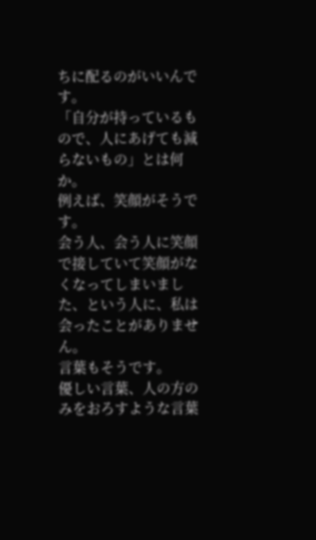ちに配るのがいいんです。
「自分が持っているもので、人にあげても減らないもの」とは何か。
例えば、笑顔がそうです。
会う人、会う人に笑顔で接していて笑顔がなくなってしまいました、という人に、私は会ったことがありません。
言葉もそうです。
優しい言葉、人の方のみをおろすような言葉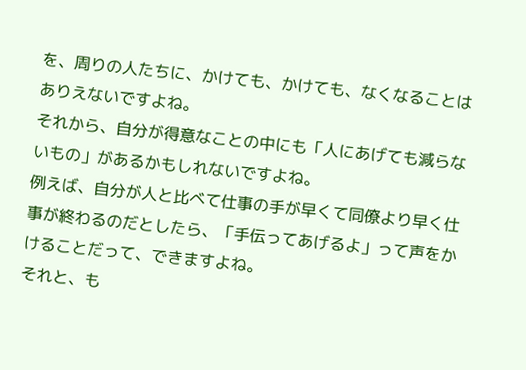を、周りの人たちに、かけても、かけても、なくなることはありえないですよね。
それから、自分が得意なことの中にも「人にあげても減らないもの」があるかもしれないですよね。
例えば、自分が人と比べて仕事の手が早くて同僚より早く仕事が終わるのだとしたら、「手伝ってあげるよ」って声をかけることだって、できますよね。
それと、も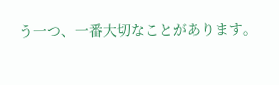う一つ、一番大切なことがあります。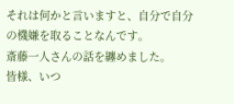それは何かと言いますと、自分で自分の機嫌を取ることなんです。
斎藤一人さんの話を纏めました。
皆様、いつ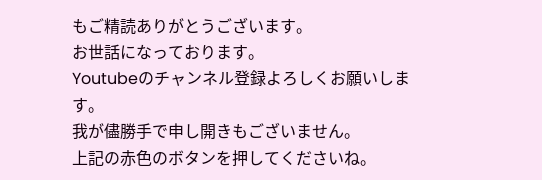もご精読ありがとうございます。
お世話になっております。
Youtubeのチャンネル登録よろしくお願いします。
我が儘勝手で申し開きもございません。
上記の赤色のボタンを押してくださいね。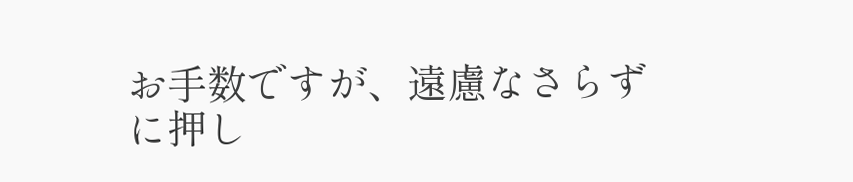お手数ですが、遠慮なさらずに押し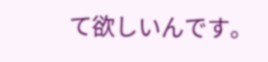て欲しいんです。